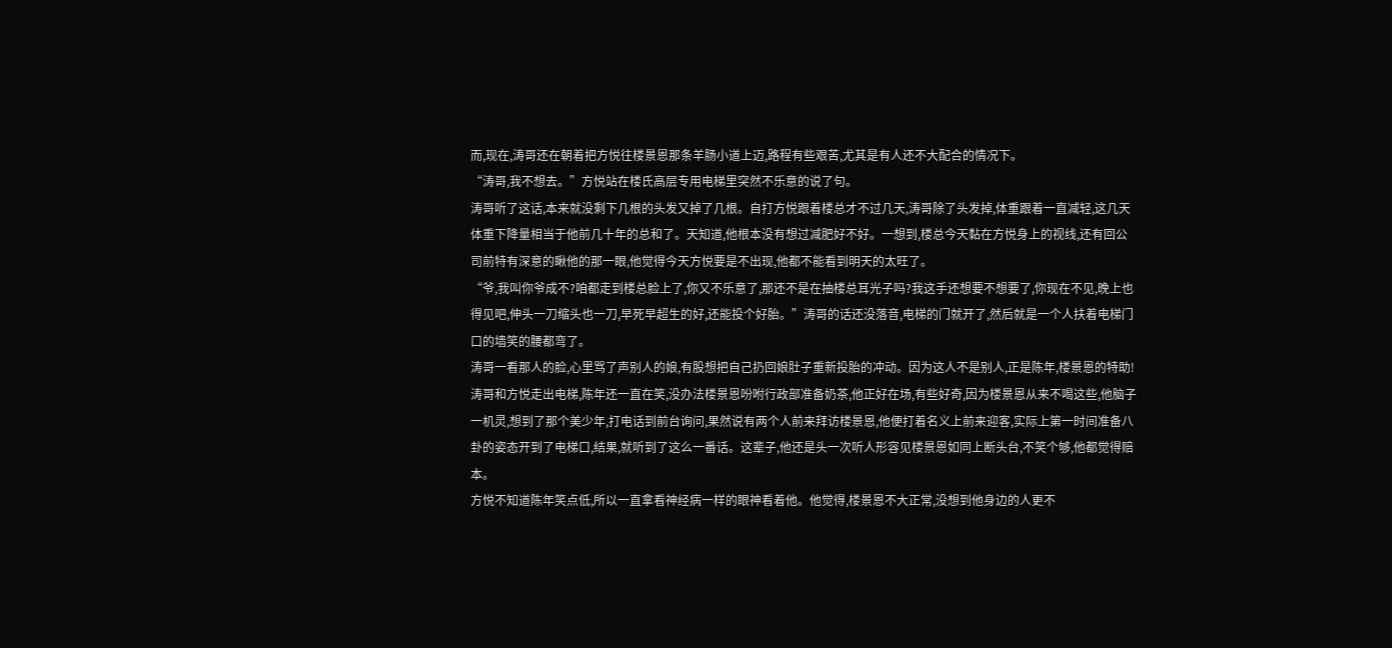而,现在,涛哥还在朝着把方悦往楼景恩那条羊肠小道上迈,路程有些艰苦,尤其是有人还不大配合的情况下。
“涛哥,我不想去。”方悦站在楼氏高层专用电梯里突然不乐意的说了句。
涛哥听了这话,本来就没剩下几根的头发又掉了几根。自打方悦跟着楼总才不过几天,涛哥除了头发掉,体重跟着一直减轻,这几天体重下降量相当于他前几十年的总和了。天知道,他根本没有想过减肥好不好。一想到,楼总今天黏在方悦身上的视线,还有回公司前特有深意的瞅他的那一眼,他觉得今天方悦要是不出现,他都不能看到明天的太旺了。
“爷,我叫你爷成不?咱都走到楼总脸上了,你又不乐意了,那还不是在抽楼总耳光子吗?我这手还想要不想要了,你现在不见,晚上也得见吧,伸头一刀缩头也一刀,早死早超生的好,还能投个好胎。”涛哥的话还没落音,电梯的门就开了,然后就是一个人扶着电梯门口的墙笑的腰都弯了。
涛哥一看那人的脸,心里骂了声别人的娘,有股想把自己扔回娘肚子重新投胎的冲动。因为这人不是别人,正是陈年,楼景恩的特助!
涛哥和方悦走出电梯,陈年还一直在笑,没办法楼景恩吩咐行政部准备奶茶,他正好在场,有些好奇,因为楼景恩从来不喝这些,他脑子一机灵,想到了那个美少年,打电话到前台询问,果然说有两个人前来拜访楼景恩,他便打着名义上前来迎客,实际上第一时间准备八卦的姿态开到了电梯口,结果,就听到了这么一番话。这辈子,他还是头一次听人形容见楼景恩如同上断头台,不笑个够,他都觉得赔本。
方悦不知道陈年笑点低,所以一直拿看神经病一样的眼神看着他。他觉得,楼景恩不大正常,没想到他身边的人更不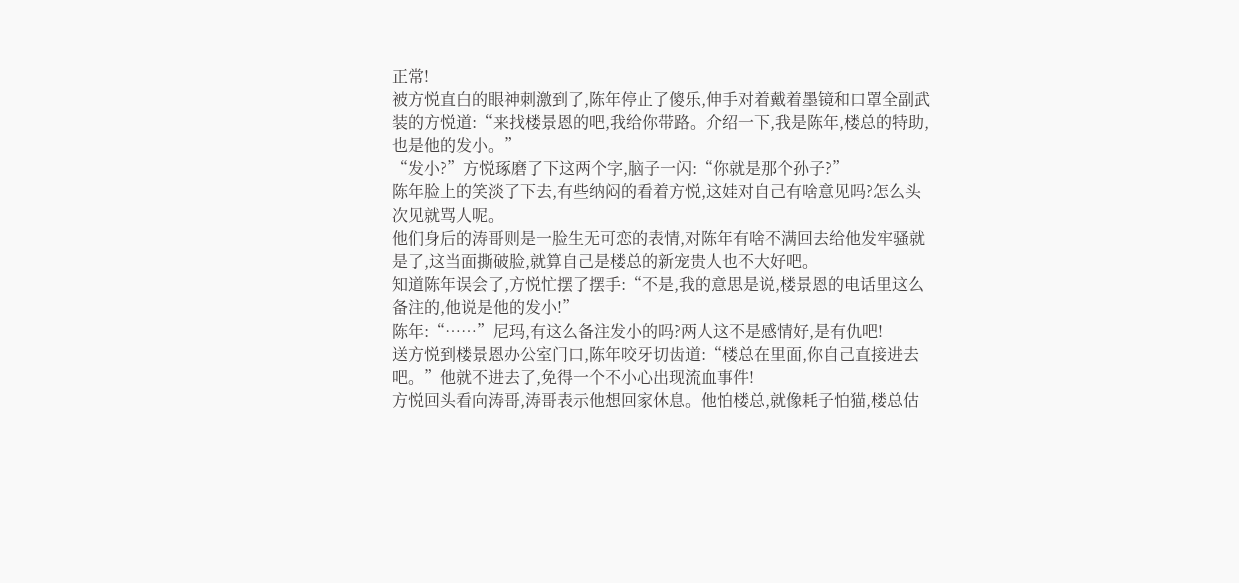正常!
被方悦直白的眼神刺激到了,陈年停止了傻乐,伸手对着戴着墨镜和口罩全副武装的方悦道:“来找楼景恩的吧,我给你带路。介绍一下,我是陈年,楼总的特助,也是他的发小。”
“发小?”方悦琢磨了下这两个字,脑子一闪:“你就是那个孙子?”
陈年脸上的笑淡了下去,有些纳闷的看着方悦,这娃对自己有啥意见吗?怎么头次见就骂人呢。
他们身后的涛哥则是一脸生无可恋的表情,对陈年有啥不满回去给他发牢骚就是了,这当面撕破脸,就算自己是楼总的新宠贵人也不大好吧。
知道陈年误会了,方悦忙摆了摆手:“不是,我的意思是说,楼景恩的电话里这么备注的,他说是他的发小!”
陈年:“……”尼玛,有这么备注发小的吗?两人这不是感情好,是有仇吧!
送方悦到楼景恩办公室门口,陈年咬牙切齿道:“楼总在里面,你自己直接进去吧。”他就不进去了,免得一个不小心出现流血事件!
方悦回头看向涛哥,涛哥表示他想回家休息。他怕楼总,就像耗子怕猫,楼总估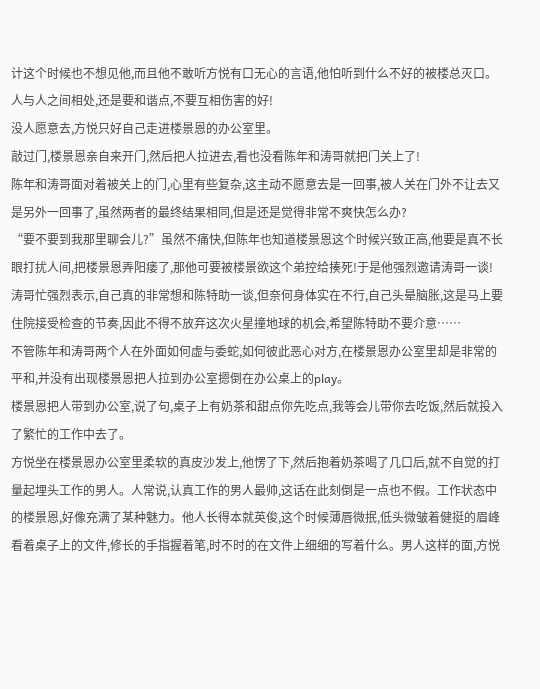计这个时候也不想见他,而且他不敢听方悦有口无心的言语,他怕听到什么不好的被楼总灭口。人与人之间相处,还是要和谐点,不要互相伤害的好!
没人愿意去,方悦只好自己走进楼景恩的办公室里。
敲过门,楼景恩亲自来开门,然后把人拉进去,看也没看陈年和涛哥就把门关上了!
陈年和涛哥面对着被关上的门,心里有些复杂,这主动不愿意去是一回事,被人关在门外不让去又是另外一回事了,虽然两者的最终结果相同,但是还是觉得非常不爽快怎么办?
“要不要到我那里聊会儿?”虽然不痛快,但陈年也知道楼景恩这个时候兴致正高,他要是真不长眼打扰人间,把楼景恩弄阳痿了,那他可要被楼景欲这个弟控给揍死!于是他强烈邀请涛哥一谈!
涛哥忙强烈表示,自己真的非常想和陈特助一谈,但奈何身体实在不行,自己头晕脑胀,这是马上要住院接受检查的节奏,因此不得不放弃这次火星撞地球的机会,希望陈特助不要介意……
不管陈年和涛哥两个人在外面如何虚与委蛇,如何彼此恶心对方,在楼景恩办公室里却是非常的平和,并没有出现楼景恩把人拉到办公室摁倒在办公桌上的play。
楼景恩把人带到办公室,说了句,桌子上有奶茶和甜点你先吃点,我等会儿带你去吃饭,然后就投入了繁忙的工作中去了。
方悦坐在楼景恩办公室里柔软的真皮沙发上,他愣了下,然后抱着奶茶喝了几口后,就不自觉的打量起埋头工作的男人。人常说,认真工作的男人最帅,这话在此刻倒是一点也不假。工作状态中的楼景恩,好像充满了某种魅力。他人长得本就英俊,这个时候薄唇微抿,低头微皱着健挺的眉峰看着桌子上的文件,修长的手指握着笔,时不时的在文件上细细的写着什么。男人这样的面,方悦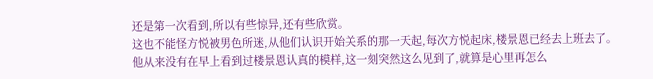还是第一次看到,所以有些惊异,还有些欣赏。
这也不能怪方悦被男色所迷,从他们认识开始关系的那一天起,每次方悦起床,楼景恩已经去上班去了。他从来没有在早上看到过楼景恩认真的模样,这一刻突然这么见到了,就算是心里再怎么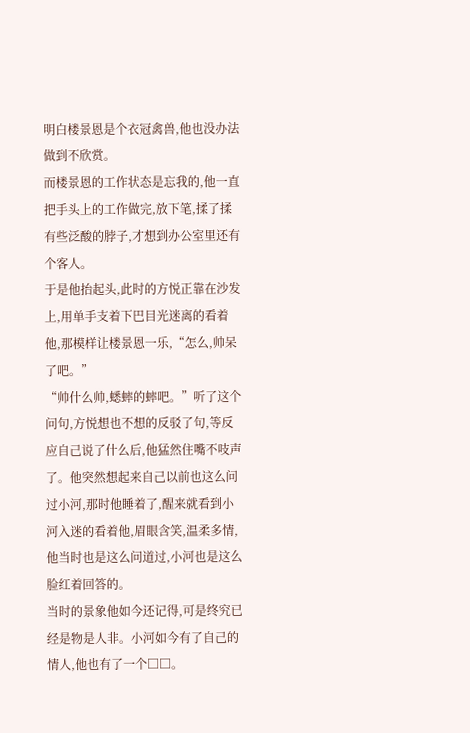明白楼景恩是个衣冠禽兽,他也没办法做到不欣赏。
而楼景恩的工作状态是忘我的,他一直把手头上的工作做完,放下笔,揉了揉有些泛酸的脖子,才想到办公室里还有个客人。
于是他抬起头,此时的方悦正靠在沙发上,用单手支着下巴目光迷离的看着他,那模样让楼景恩一乐,“怎么,帅呆了吧。”
“帅什么帅,蟋蟀的蟀吧。”听了这个问句,方悦想也不想的反驳了句,等反应自己说了什么后,他猛然住嘴不吱声了。他突然想起来自己以前也这么问过小河,那时他睡着了,醒来就看到小河入迷的看着他,眉眼含笑,温柔多情,他当时也是这么问道过,小河也是这么脸红着回答的。
当时的景象他如今还记得,可是终究已经是物是人非。小河如今有了自己的情人,他也有了一个□□。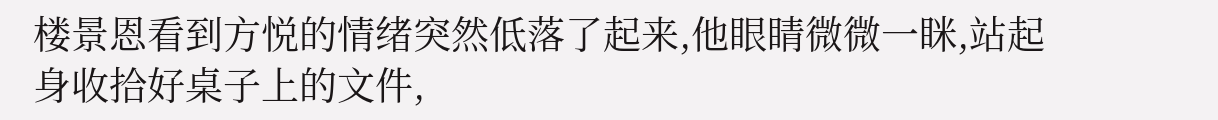楼景恩看到方悦的情绪突然低落了起来,他眼睛微微一眯,站起身收拾好桌子上的文件,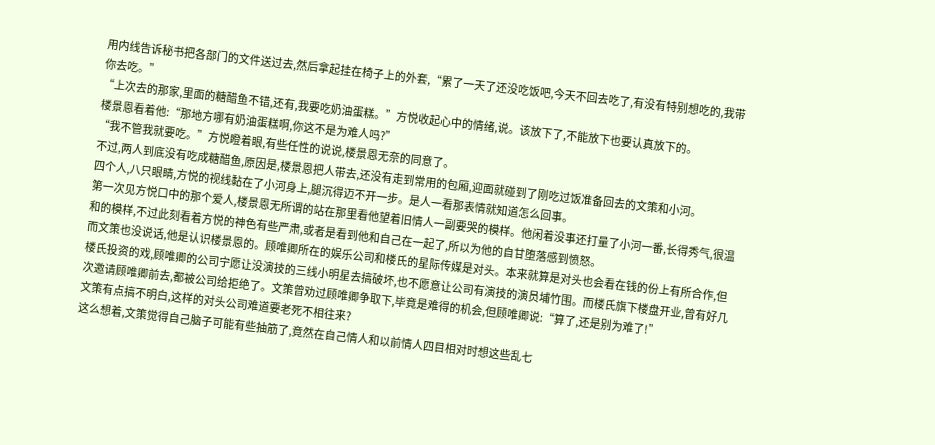用内线告诉秘书把各部门的文件送过去,然后拿起挂在椅子上的外套,“累了一天了还没吃饭吧,今天不回去吃了,有没有特别想吃的,我带你去吃。”
“上次去的那家,里面的糖醋鱼不错,还有,我要吃奶油蛋糕。”方悦收起心中的情绪,说。该放下了,不能放下也要认真放下的。
楼景恩看着他:“那地方哪有奶油蛋糕啊,你这不是为难人吗?”
“我不管我就要吃。”方悦瞪着眼,有些任性的说说,楼景恩无奈的同意了。
不过,两人到底没有吃成糖醋鱼,原因是,楼景恩把人带去,还没有走到常用的包厢,迎面就碰到了刚吃过饭准备回去的文策和小河。
四个人,八只眼睛,方悦的视线黏在了小河身上,腿沉得迈不开一步。是人一看那表情就知道怎么回事。
第一次见方悦口中的那个爱人,楼景恩无所谓的站在那里看他望着旧情人一副要哭的模样。他闲着没事还打量了小河一番,长得秀气,很温和的模样,不过此刻看着方悦的神色有些严肃,或者是看到他和自己在一起了,所以为他的自甘堕落感到愤怒。
而文策也没说话,他是认识楼景恩的。顾唯卿所在的娱乐公司和楼氏的星际传媒是对头。本来就算是对头也会看在钱的份上有所合作,但楼氏投资的戏,顾唯卿的公司宁愿让没演技的三线小明星去搞破坏,也不愿意让公司有演技的演员埔竹围。而楼氏旗下楼盘开业,曾有好几次邀请顾唯卿前去,都被公司给拒绝了。文策曾劝过顾唯卿争取下,毕竟是难得的机会,但顾唯卿说:“算了,还是别为难了!”
文策有点搞不明白,这样的对头公司难道要老死不相往来?
这么想着,文策觉得自己脑子可能有些抽筋了,竟然在自己情人和以前情人四目相对时想这些乱七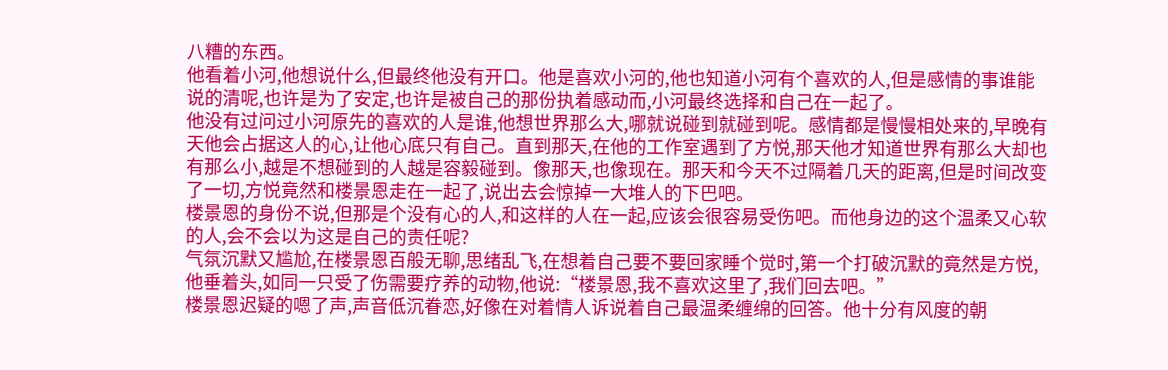八糟的东西。
他看着小河,他想说什么,但最终他没有开口。他是喜欢小河的,他也知道小河有个喜欢的人,但是感情的事谁能说的清呢,也许是为了安定,也许是被自己的那份执着感动而,小河最终选择和自己在一起了。
他没有过问过小河原先的喜欢的人是谁,他想世界那么大,哪就说碰到就碰到呢。感情都是慢慢相处来的,早晚有天他会占据这人的心,让他心底只有自己。直到那天,在他的工作室遇到了方悦,那天他才知道世界有那么大却也有那么小,越是不想碰到的人越是容毅碰到。像那天,也像现在。那天和今天不过隔着几天的距离,但是时间改变了一切,方悦竟然和楼景恩走在一起了,说出去会惊掉一大堆人的下巴吧。
楼景恩的身份不说,但那是个没有心的人,和这样的人在一起,应该会很容易受伤吧。而他身边的这个温柔又心软的人,会不会以为这是自己的责任呢?
气氛沉默又尴尬,在楼景恩百般无聊,思绪乱飞,在想着自己要不要回家睡个觉时,第一个打破沉默的竟然是方悦,他垂着头,如同一只受了伤需要疗养的动物,他说:“楼景恩,我不喜欢这里了,我们回去吧。”
楼景恩迟疑的嗯了声,声音低沉眷恋,好像在对着情人诉说着自己最温柔缠绵的回答。他十分有风度的朝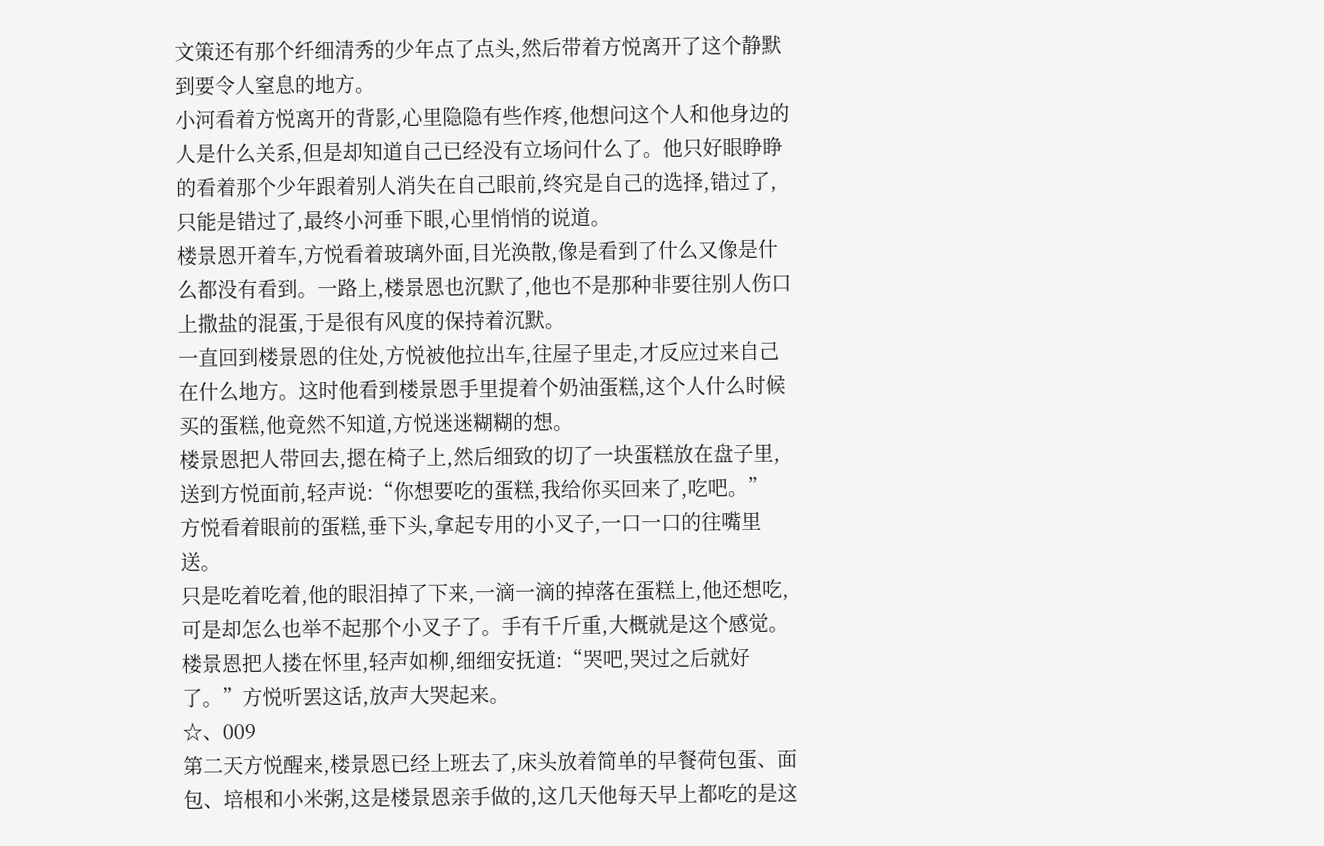文策还有那个纤细清秀的少年点了点头,然后带着方悦离开了这个静默到要令人窒息的地方。
小河看着方悦离开的背影,心里隐隐有些作疼,他想问这个人和他身边的人是什么关系,但是却知道自己已经没有立场问什么了。他只好眼睁睁的看着那个少年跟着别人消失在自己眼前,终究是自己的选择,错过了,只能是错过了,最终小河垂下眼,心里悄悄的说道。
楼景恩开着车,方悦看着玻璃外面,目光涣散,像是看到了什么又像是什么都没有看到。一路上,楼景恩也沉默了,他也不是那种非要往别人伤口上撒盐的混蛋,于是很有风度的保持着沉默。
一直回到楼景恩的住处,方悦被他拉出车,往屋子里走,才反应过来自己在什么地方。这时他看到楼景恩手里提着个奶油蛋糕,这个人什么时候买的蛋糕,他竟然不知道,方悦迷迷糊糊的想。
楼景恩把人带回去,摁在椅子上,然后细致的切了一块蛋糕放在盘子里,送到方悦面前,轻声说:“你想要吃的蛋糕,我给你买回来了,吃吧。”
方悦看着眼前的蛋糕,垂下头,拿起专用的小叉子,一口一口的往嘴里送。
只是吃着吃着,他的眼泪掉了下来,一滴一滴的掉落在蛋糕上,他还想吃,可是却怎么也举不起那个小叉子了。手有千斤重,大概就是这个感觉。
楼景恩把人搂在怀里,轻声如柳,细细安抚道:“哭吧,哭过之后就好了。”方悦听罢这话,放声大哭起来。
☆、009
第二天方悦醒来,楼景恩已经上班去了,床头放着简单的早餐荷包蛋、面包、培根和小米粥,这是楼景恩亲手做的,这几天他每天早上都吃的是这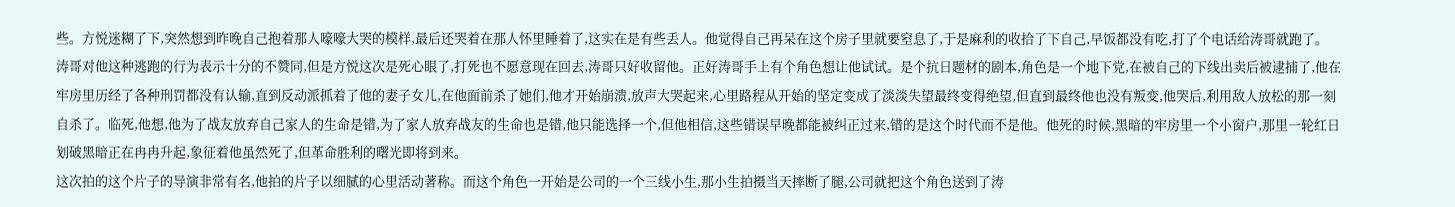些。方悦迷糊了下,突然想到昨晚自己抱着那人嚎嚎大哭的模样,最后还哭着在那人怀里睡着了,这实在是有些丢人。他觉得自己再呆在这个房子里就要窒息了,于是麻利的收拾了下自己,早饭都没有吃,打了个电话给涛哥就跑了。
涛哥对他这种逃跑的行为表示十分的不赞同,但是方悦这次是死心眼了,打死也不愿意现在回去,涛哥只好收留他。正好涛哥手上有个角色想让他试试。是个抗日题材的剧本,角色是一个地下党,在被自己的下线出卖后被逮捕了,他在牢房里历经了各种刑罚都没有认输,直到反动派抓着了他的妻子女儿,在他面前杀了她们,他才开始崩溃,放声大哭起来,心里路程从开始的坚定变成了淡淡失望最终变得绝望,但直到最终他也没有叛变,他哭后,利用敌人放松的那一刻自杀了。临死,他想,他为了战友放弃自己家人的生命是错,为了家人放弃战友的生命也是错,他只能选择一个,但他相信,这些错误早晚都能被纠正过来,错的是这个时代而不是他。他死的时候,黑暗的牢房里一个小窗户,那里一轮红日划破黑暗正在冉冉升起,象征着他虽然死了,但革命胜利的曙光即将到来。
这次拍的这个片子的导演非常有名,他拍的片子以细腻的心里活动著称。而这个角色一开始是公司的一个三线小生,那小生拍摄当天摔断了腿,公司就把这个角色送到了涛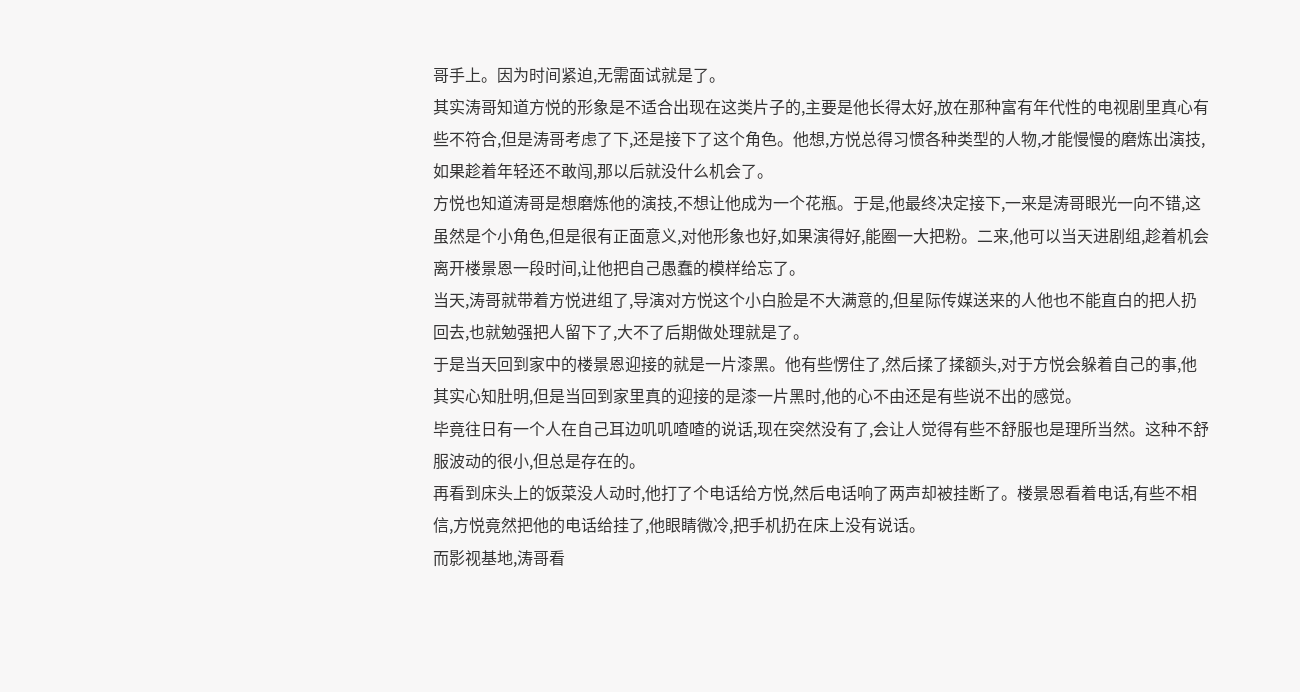哥手上。因为时间紧迫,无需面试就是了。
其实涛哥知道方悦的形象是不适合出现在这类片子的,主要是他长得太好,放在那种富有年代性的电视剧里真心有些不符合,但是涛哥考虑了下,还是接下了这个角色。他想,方悦总得习惯各种类型的人物,才能慢慢的磨炼出演技,如果趁着年轻还不敢闯,那以后就没什么机会了。
方悦也知道涛哥是想磨炼他的演技,不想让他成为一个花瓶。于是,他最终决定接下,一来是涛哥眼光一向不错,这虽然是个小角色,但是很有正面意义,对他形象也好,如果演得好,能圈一大把粉。二来,他可以当天进剧组,趁着机会离开楼景恩一段时间,让他把自己愚蠢的模样给忘了。
当天,涛哥就带着方悦进组了,导演对方悦这个小白脸是不大满意的,但星际传媒送来的人他也不能直白的把人扔回去,也就勉强把人留下了,大不了后期做处理就是了。
于是当天回到家中的楼景恩迎接的就是一片漆黑。他有些愣住了,然后揉了揉额头,对于方悦会躲着自己的事,他其实心知肚明,但是当回到家里真的迎接的是漆一片黑时,他的心不由还是有些说不出的感觉。
毕竟往日有一个人在自己耳边叽叽喳喳的说话,现在突然没有了,会让人觉得有些不舒服也是理所当然。这种不舒服波动的很小,但总是存在的。
再看到床头上的饭菜没人动时,他打了个电话给方悦,然后电话响了两声却被挂断了。楼景恩看着电话,有些不相信,方悦竟然把他的电话给挂了,他眼睛微冷,把手机扔在床上没有说话。
而影视基地,涛哥看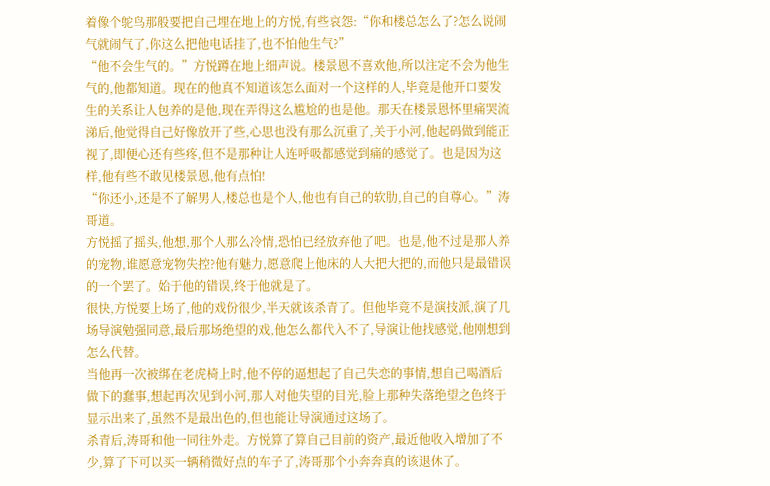着像个鸵鸟那般要把自己埋在地上的方悦,有些哀怨:“你和楼总怎么了?怎么说闹气就闹气了,你这么把他电话挂了,也不怕他生气?”
“他不会生气的。”方悦蹲在地上细声说。楼景恩不喜欢他,所以注定不会为他生气的,他都知道。现在的他真不知道该怎么面对一个这样的人,毕竟是他开口要发生的关系让人包养的是他,现在弄得这么尴尬的也是他。那天在楼景恩怀里痛哭流涕后,他觉得自己好像放开了些,心思也没有那么沉重了,关于小河,他起码做到能正视了,即便心还有些疼,但不是那种让人连呼吸都感觉到痛的感觉了。也是因为这样,他有些不敢见楼景恩,他有点怕!
“你还小,还是不了解男人,楼总也是个人,他也有自己的软肋,自己的自尊心。”涛哥道。
方悦摇了摇头,他想,那个人那么冷情,恐怕已经放弃他了吧。也是,他不过是那人养的宠物,谁愿意宠物失控?他有魅力,愿意爬上他床的人大把大把的,而他只是最错误的一个罢了。始于他的错误,终于他就是了。
很快,方悦要上场了,他的戏份很少,半天就该杀青了。但他毕竟不是演技派,演了几场导演勉强同意,最后那场绝望的戏,他怎么都代入不了,导演让他找感觉,他刚想到怎么代替。
当他再一次被绑在老虎椅上时,他不停的逼想起了自己失恋的事情,想自己喝酒后做下的蠢事,想起再次见到小河,那人对他失望的目光,脸上那种失落绝望之色终于显示出来了,虽然不是最出色的,但也能让导演通过这场了。
杀青后,涛哥和他一同往外走。方悦算了算自己目前的资产,最近他收入增加了不少,算了下可以买一辆稍微好点的车子了,涛哥那个小奔奔真的该退休了。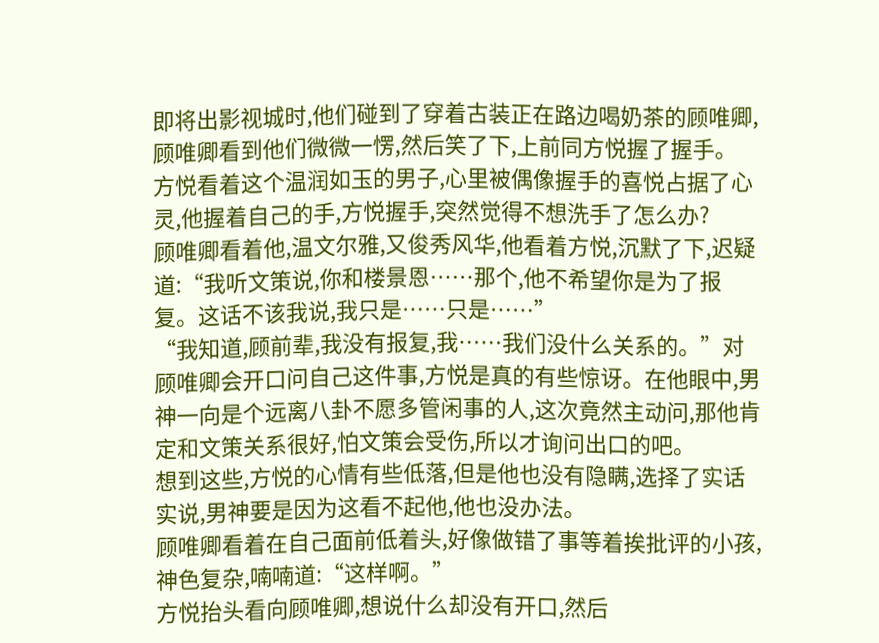即将出影视城时,他们碰到了穿着古装正在路边喝奶茶的顾唯卿,顾唯卿看到他们微微一愣,然后笑了下,上前同方悦握了握手。
方悦看着这个温润如玉的男子,心里被偶像握手的喜悦占据了心灵,他握着自己的手,方悦握手,突然觉得不想洗手了怎么办?
顾唯卿看着他,温文尔雅,又俊秀风华,他看着方悦,沉默了下,迟疑道:“我听文策说,你和楼景恩……那个,他不希望你是为了报复。这话不该我说,我只是……只是……”
“我知道,顾前辈,我没有报复,我……我们没什么关系的。”对顾唯卿会开口问自己这件事,方悦是真的有些惊讶。在他眼中,男神一向是个远离八卦不愿多管闲事的人,这次竟然主动问,那他肯定和文策关系很好,怕文策会受伤,所以才询问出口的吧。
想到这些,方悦的心情有些低落,但是他也没有隐瞒,选择了实话实说,男神要是因为这看不起他,他也没办法。
顾唯卿看着在自己面前低着头,好像做错了事等着挨批评的小孩,神色复杂,喃喃道:“这样啊。”
方悦抬头看向顾唯卿,想说什么却没有开口,然后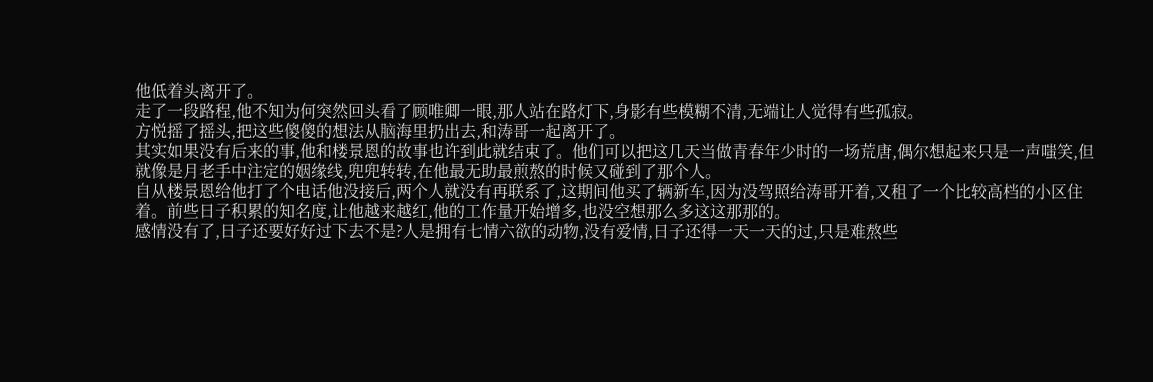他低着头离开了。
走了一段路程,他不知为何突然回头看了顾唯卿一眼,那人站在路灯下,身影有些模糊不清,无端让人觉得有些孤寂。
方悦摇了摇头,把这些傻傻的想法从脑海里扔出去,和涛哥一起离开了。
其实如果没有后来的事,他和楼景恩的故事也许到此就结束了。他们可以把这几天当做青春年少时的一场荒唐,偶尔想起来只是一声嗤笑,但就像是月老手中注定的姻缘线,兜兜转转,在他最无助最煎熬的时候又碰到了那个人。
自从楼景恩给他打了个电话他没接后,两个人就没有再联系了,这期间他买了辆新车,因为没驾照给涛哥开着,又租了一个比较高档的小区住着。前些日子积累的知名度,让他越来越红,他的工作量开始增多,也没空想那么多这这那那的。
感情没有了,日子还要好好过下去不是?人是拥有七情六欲的动物,没有爱情,日子还得一天一天的过,只是难熬些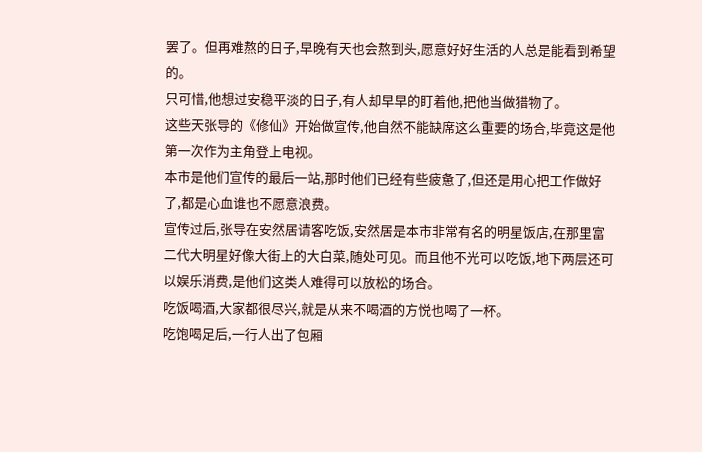罢了。但再难熬的日子,早晚有天也会熬到头,愿意好好生活的人总是能看到希望的。
只可惜,他想过安稳平淡的日子,有人却早早的盯着他,把他当做猎物了。
这些天张导的《修仙》开始做宣传,他自然不能缺席这么重要的场合,毕竟这是他第一次作为主角登上电视。
本市是他们宣传的最后一站,那时他们已经有些疲惫了,但还是用心把工作做好了,都是心血谁也不愿意浪费。
宣传过后,张导在安然居请客吃饭,安然居是本市非常有名的明星饭店,在那里富二代大明星好像大街上的大白菜,随处可见。而且他不光可以吃饭,地下两层还可以娱乐消费,是他们这类人难得可以放松的场合。
吃饭喝酒,大家都很尽兴,就是从来不喝酒的方悦也喝了一杯。
吃饱喝足后,一行人出了包厢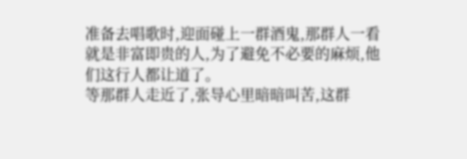准备去唱歌时,迎面碰上一群酒鬼,那群人一看就是非富即贵的人,为了避免不必要的麻烦,他们这行人都让道了。
等那群人走近了,张导心里暗暗叫苦,这群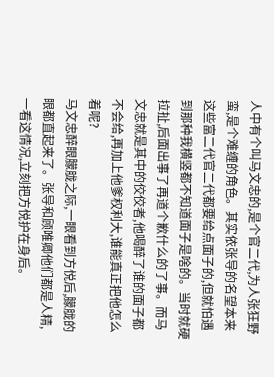人中有个叫马文忠的,是个官二代,为人张狂野蛮,是个难缠的角色。其实依张导的名望本来这些富二代官二代都要给点面子的,但就怕遇到那种我横竖都不知道面子是啥的。当时就硬拉扯,后面出事了再道个歉什么的了事。而马文忠就是其中的佼佼者,他喝醉了谁的面子都不会给,再加上他爹权利大,谁能真正把他怎么着呢?
马文忠醉眼朦胧之际,一眼看到方悦后,朦胧的眼都直起来了。张导和顾唯卿他们都是人精,一看这情况,立刻把方悦护在身后。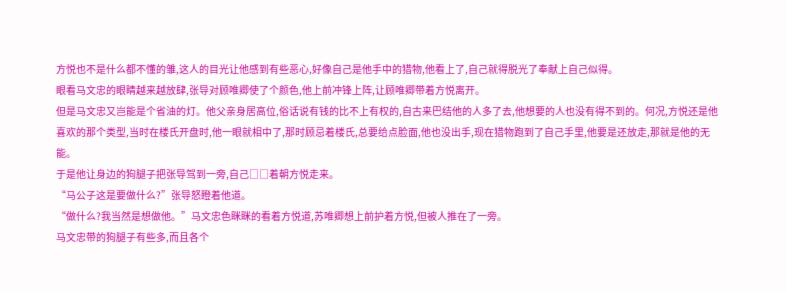方悦也不是什么都不懂的雏,这人的目光让他感到有些恶心,好像自己是他手中的猎物,他看上了,自己就得脱光了奉献上自己似得。
眼看马文忠的眼睛越来越放肆,张导对顾唯卿使了个颜色,他上前冲锋上阵,让顾唯卿带着方悦离开。
但是马文忠又岂能是个省油的灯。他父亲身居高位,俗话说有钱的比不上有权的,自古来巴结他的人多了去,他想要的人也没有得不到的。何况,方悦还是他喜欢的那个类型,当时在楼氏开盘时,他一眼就相中了,那时顾忌着楼氏,总要给点脸面,他也没出手,现在猎物跑到了自己手里,他要是还放走,那就是他的无能。
于是他让身边的狗腿子把张导驾到一旁,自己□□着朝方悦走来。
“马公子这是要做什么?”张导怒瞪着他道。
“做什么?我当然是想做他。”马文忠色眯眯的看着方悦道,苏唯卿想上前护着方悦,但被人推在了一旁。
马文忠带的狗腿子有些多,而且各个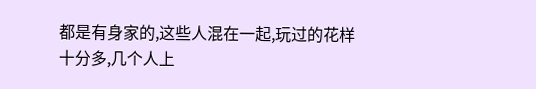都是有身家的,这些人混在一起,玩过的花样十分多,几个人上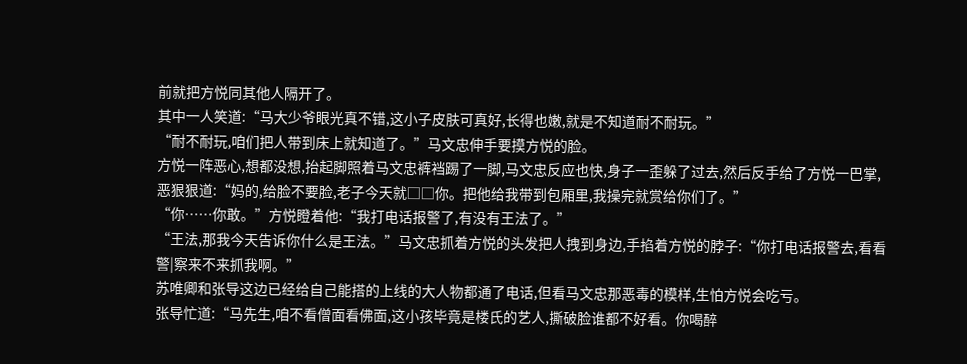前就把方悦同其他人隔开了。
其中一人笑道:“马大少爷眼光真不错,这小子皮肤可真好,长得也嫩,就是不知道耐不耐玩。”
“耐不耐玩,咱们把人带到床上就知道了。”马文忠伸手要摸方悦的脸。
方悦一阵恶心,想都没想,抬起脚照着马文忠裤裆踢了一脚,马文忠反应也快,身子一歪躲了过去,然后反手给了方悦一巴掌,恶狠狠道:“妈的,给脸不要脸,老子今天就□□你。把他给我带到包厢里,我操完就赏给你们了。”
“你……你敢。”方悦瞪着他:“我打电话报警了,有没有王法了。”
“王法,那我今天告诉你什么是王法。”马文忠抓着方悦的头发把人拽到身边,手掐着方悦的脖子:“你打电话报警去,看看警|察来不来抓我啊。”
苏唯卿和张导这边已经给自己能搭的上线的大人物都通了电话,但看马文忠那恶毒的模样,生怕方悦会吃亏。
张导忙道:“马先生,咱不看僧面看佛面,这小孩毕竟是楼氏的艺人,撕破脸谁都不好看。你喝醉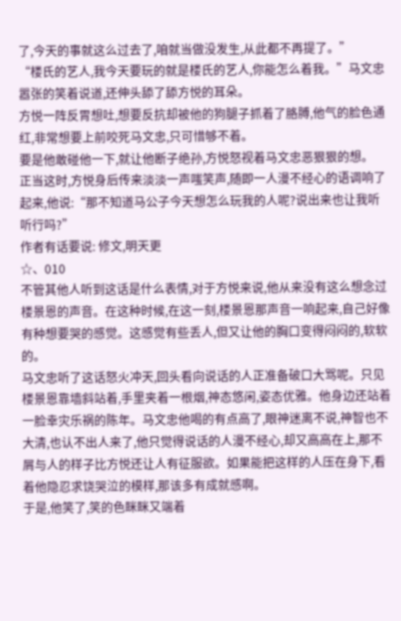了,今天的事就这么过去了,咱就当做没发生,从此都不再提了。”
“楼氏的艺人,我今天要玩的就是楼氏的艺人,你能怎么着我。”马文忠嚣张的笑着说道,还伸头舔了舔方悦的耳朵。
方悦一阵反胃想吐,想要反抗却被他的狗腿子抓着了胳膊,他气的脸色通红,非常想要上前咬死马文忠,只可惜够不着。
要是他敢碰他一下,就让他断子绝孙,方悦怒视着马文忠恶狠狠的想。
正当这时,方悦身后传来淡淡一声嗤笑声,随即一人漫不经心的语调响了起来,他说:“那不知道马公子今天想怎么玩我的人呢?说出来也让我听听行吗?”
作者有话要说: 修文,明天更
☆、010
不管其他人听到这话是什么表情,对于方悦来说,他从来没有这么想念过楼景恩的声音。在这种时候,在这一刻,楼景恩那声音一响起来,自己好像有种想要哭的感觉。这感觉有些丢人,但又让他的胸口变得闷闷的,软软的。
马文忠听了这话怒火冲天,回头看向说话的人正准备破口大骂呢。只见楼景恩靠墙斜站着,手里夹着一根烟,神态悠闲,姿态优雅。他身边还站着一脸幸灾乐祸的陈年。马文忠他喝的有点高了,眼神迷离不说,神智也不大清,也认不出人来了,他只觉得说话的人漫不经心,却又高高在上,那不屑与人的样子比方悦还让人有征服欲。如果能把这样的人压在身下,看着他隐忍求饶哭泣的模样,那该多有成就感啊。
于是,他笑了,笑的色眯眯又端着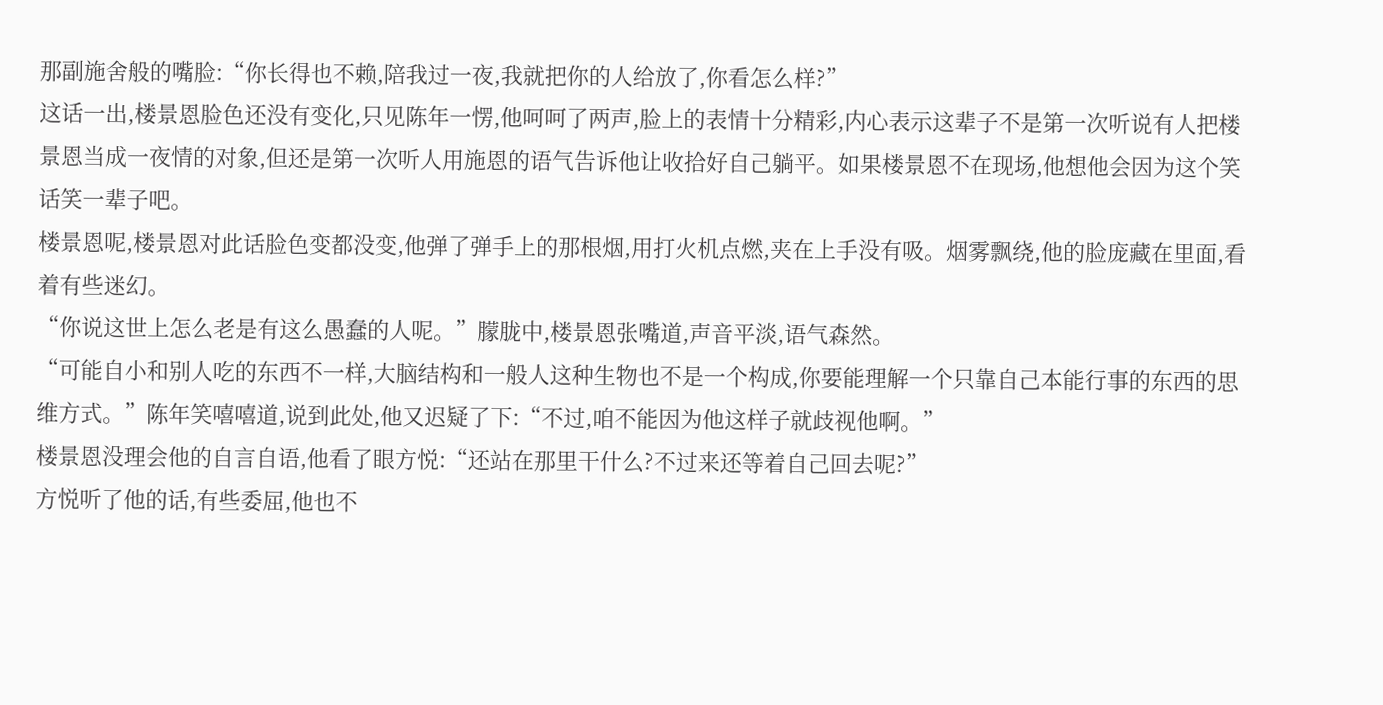那副施舍般的嘴脸:“你长得也不赖,陪我过一夜,我就把你的人给放了,你看怎么样?”
这话一出,楼景恩脸色还没有变化,只见陈年一愣,他呵呵了两声,脸上的表情十分精彩,内心表示这辈子不是第一次听说有人把楼景恩当成一夜情的对象,但还是第一次听人用施恩的语气告诉他让收拾好自己躺平。如果楼景恩不在现场,他想他会因为这个笑话笑一辈子吧。
楼景恩呢,楼景恩对此话脸色变都没变,他弹了弹手上的那根烟,用打火机点燃,夹在上手没有吸。烟雾飘绕,他的脸庞藏在里面,看着有些迷幻。
“你说这世上怎么老是有这么愚蠢的人呢。”朦胧中,楼景恩张嘴道,声音平淡,语气森然。
“可能自小和别人吃的东西不一样,大脑结构和一般人这种生物也不是一个构成,你要能理解一个只靠自己本能行事的东西的思维方式。”陈年笑嘻嘻道,说到此处,他又迟疑了下:“不过,咱不能因为他这样子就歧视他啊。”
楼景恩没理会他的自言自语,他看了眼方悦:“还站在那里干什么?不过来还等着自己回去呢?”
方悦听了他的话,有些委屈,他也不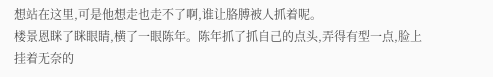想站在这里,可是他想走也走不了啊,谁让胳膊被人抓着呢。
楼景恩眯了眯眼睛,横了一眼陈年。陈年抓了抓自己的点头,弄得有型一点,脸上挂着无奈的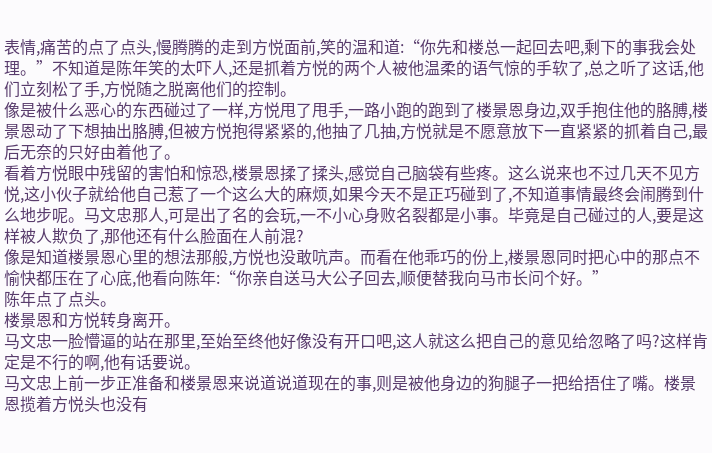表情,痛苦的点了点头,慢腾腾的走到方悦面前,笑的温和道:“你先和楼总一起回去吧,剩下的事我会处理。”不知道是陈年笑的太吓人,还是抓着方悦的两个人被他温柔的语气惊的手软了,总之听了这话,他们立刻松了手,方悦随之脱离他们的控制。
像是被什么恶心的东西碰过了一样,方悦甩了甩手,一路小跑的跑到了楼景恩身边,双手抱住他的胳膊,楼景恩动了下想抽出胳膊,但被方悦抱得紧紧的,他抽了几抽,方悦就是不愿意放下一直紧紧的抓着自己,最后无奈的只好由着他了。
看着方悦眼中残留的害怕和惊恐,楼景恩揉了揉头,感觉自己脑袋有些疼。这么说来也不过几天不见方悦,这小伙子就给他自己惹了一个这么大的麻烦,如果今天不是正巧碰到了,不知道事情最终会闹腾到什么地步呢。马文忠那人,可是出了名的会玩,一不小心身败名裂都是小事。毕竟是自己碰过的人,要是这样被人欺负了,那他还有什么脸面在人前混?
像是知道楼景恩心里的想法那般,方悦也没敢吭声。而看在他乖巧的份上,楼景恩同时把心中的那点不愉快都压在了心底,他看向陈年:“你亲自送马大公子回去,顺便替我向马市长问个好。”
陈年点了点头。
楼景恩和方悦转身离开。
马文忠一脸懵逼的站在那里,至始至终他好像没有开口吧,这人就这么把自己的意见给忽略了吗?这样肯定是不行的啊,他有话要说。
马文忠上前一步正准备和楼景恩来说道说道现在的事,则是被他身边的狗腿子一把给捂住了嘴。楼景恩揽着方悦头也没有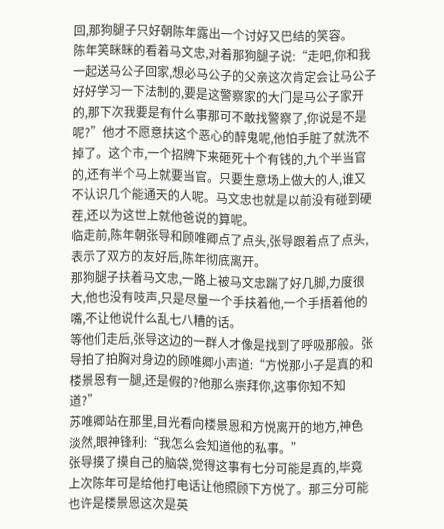回,那狗腿子只好朝陈年露出一个讨好又巴结的笑容。
陈年笑眯眯的看着马文忠,对着那狗腿子说:“走吧,你和我一起送马公子回家,想必马公子的父亲这次肯定会让马公子好好学习一下法制的,要是这警察家的大门是马公子家开的,那下次我要是有什么事那可不敢找警察了,你说是不是呢?”他才不愿意扶这个恶心的醉鬼呢,他怕手脏了就洗不掉了。这个市,一个招牌下来砸死十个有钱的,九个半当官的,还有半个马上就要当官。只要生意场上做大的人,谁又不认识几个能通天的人呢。马文忠也就是以前没有碰到硬茬,还以为这世上就他爸说的算呢。
临走前,陈年朝张导和顾唯卿点了点头,张导跟着点了点头,表示了双方的友好后,陈年彻底离开。
那狗腿子扶着马文忠,一路上被马文忠踹了好几脚,力度很大,他也没有吱声,只是尽量一个手扶着他,一个手捂着他的嘴,不让他说什么乱七八糟的话。
等他们走后,张导这边的一群人才像是找到了呼吸那般。张导拍了拍胸对身边的顾唯卿小声道:“方悦那小子是真的和楼景恩有一腿,还是假的?他那么崇拜你,这事你知不知道?”
苏唯卿站在那里,目光看向楼景恩和方悦离开的地方,神色淡然,眼神锋利:“我怎么会知道他的私事。”
张导摸了摸自己的脑袋,觉得这事有七分可能是真的,毕竟上次陈年可是给他打电话让他照顾下方悦了。那三分可能也许是楼景恩这次是英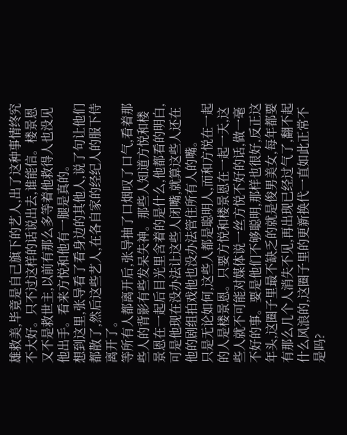雄救美,毕竟是自己旗下的艺人,出了这种事情终究不大好。只不过这样的话说出去,谁能信。楼景恩又不是救世主,以前有那么多等着他救得人也没见他出手。看来方悦和他有一腿是真的。
想到这里,张导看了看身边的其他人,说了句让他们都散了,然后这些艺人,在各自家的经纪人的服下侍离开了。
等所有人都离开后,张导抽了口烟叹了口气,看着那些人的背影有些发呆失神。那些人知道方悦和楼景恩在一起后目光里含着的是什么,他都看的明白,可是他现在没办法让这些人闭嘴,就算这些人还在他的剧组拍戏他也没办法管住所有人的嘴。
只是无论如何,这些人都是聪明人,而和方悦在一起的人是楼景恩。只要方悦和楼景恩在一起一天,这些人就不可能对媒体说一丝方悦不好的话,做一毫不好的事。要是他们不够聪明,那样也很好,反正这年头,这圈子里最不缺乏的就是俊男美女,每年都要有那么几个人消失不见,再出现已经过气了,翻不起什么风浪的,这圈子里的更新换代一直如此正常不是吗?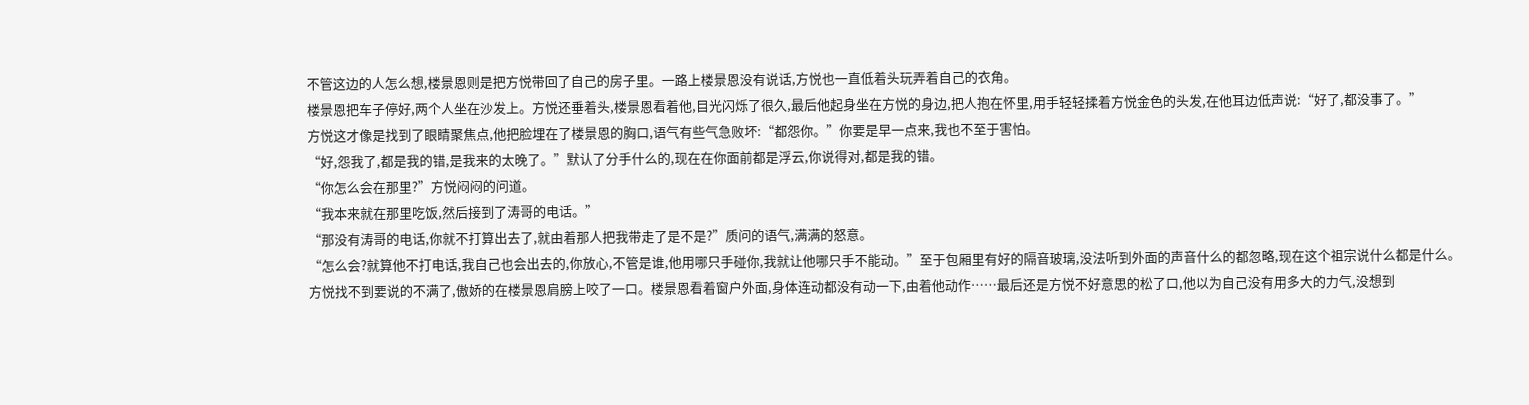不管这边的人怎么想,楼景恩则是把方悦带回了自己的房子里。一路上楼景恩没有说话,方悦也一直低着头玩弄着自己的衣角。
楼景恩把车子停好,两个人坐在沙发上。方悦还垂着头,楼景恩看着他,目光闪烁了很久,最后他起身坐在方悦的身边,把人抱在怀里,用手轻轻揉着方悦金色的头发,在他耳边低声说:“好了,都没事了。”
方悦这才像是找到了眼睛聚焦点,他把脸埋在了楼景恩的胸口,语气有些气急败坏:“都怨你。”你要是早一点来,我也不至于害怕。
“好,怨我了,都是我的错,是我来的太晚了。”默认了分手什么的,现在在你面前都是浮云,你说得对,都是我的错。
“你怎么会在那里?”方悦闷闷的问道。
“我本来就在那里吃饭,然后接到了涛哥的电话。”
“那没有涛哥的电话,你就不打算出去了,就由着那人把我带走了是不是?”质问的语气,满满的怒意。
“怎么会?就算他不打电话,我自己也会出去的,你放心,不管是谁,他用哪只手碰你,我就让他哪只手不能动。”至于包厢里有好的隔音玻璃,没法听到外面的声音什么的都忽略,现在这个祖宗说什么都是什么。
方悦找不到要说的不满了,傲娇的在楼景恩肩膀上咬了一口。楼景恩看着窗户外面,身体连动都没有动一下,由着他动作……最后还是方悦不好意思的松了口,他以为自己没有用多大的力气,没想到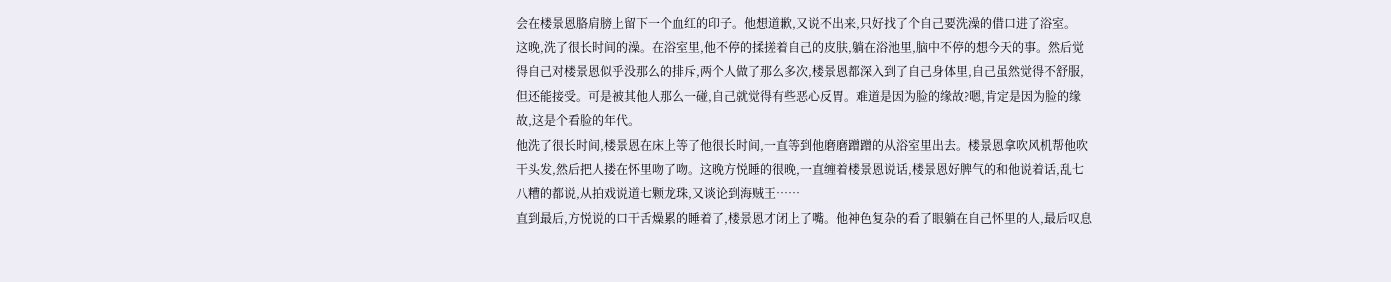会在楼景恩胳肩膀上留下一个血红的印子。他想道歉,又说不出来,只好找了个自己要洗澡的借口进了浴室。
这晚,洗了很长时间的澡。在浴室里,他不停的揉搓着自己的皮肤,躺在浴池里,脑中不停的想今天的事。然后觉得自己对楼景恩似乎没那么的排斥,两个人做了那么多次,楼景恩都深入到了自己身体里,自己虽然觉得不舒服,但还能接受。可是被其他人那么一碰,自己就觉得有些恶心反胃。难道是因为脸的缘故?嗯,肯定是因为脸的缘故,这是个看脸的年代。
他洗了很长时间,楼景恩在床上等了他很长时间,一直等到他磨磨蹭蹭的从浴室里出去。楼景恩拿吹风机帮他吹干头发,然后把人搂在怀里吻了吻。这晚方悦睡的很晚,一直缠着楼景恩说话,楼景恩好脾气的和他说着话,乱七八糟的都说,从拍戏说道七颗龙珠,又谈论到海贼王……
直到最后,方悦说的口干舌燥累的睡着了,楼景恩才闭上了嘴。他神色复杂的看了眼躺在自己怀里的人,最后叹息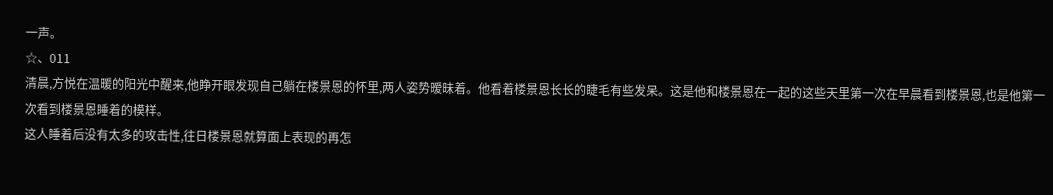一声。
☆、011
清晨,方悦在温暖的阳光中醒来,他睁开眼发现自己躺在楼景恩的怀里,两人姿势暧昧着。他看着楼景恩长长的睫毛有些发呆。这是他和楼景恩在一起的这些天里第一次在早晨看到楼景恩,也是他第一次看到楼景恩睡着的模样。
这人睡着后没有太多的攻击性,往日楼景恩就算面上表现的再怎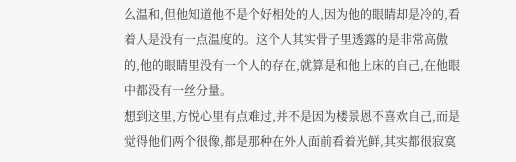么温和,但他知道他不是个好相处的人,因为他的眼睛却是冷的,看着人是没有一点温度的。这个人其实骨子里透露的是非常高傲的,他的眼睛里没有一个人的存在,就算是和他上床的自己,在他眼中都没有一丝分量。
想到这里,方悦心里有点难过,并不是因为楼景恩不喜欢自己,而是觉得他们两个很像,都是那种在外人面前看着光鲜,其实都很寂寞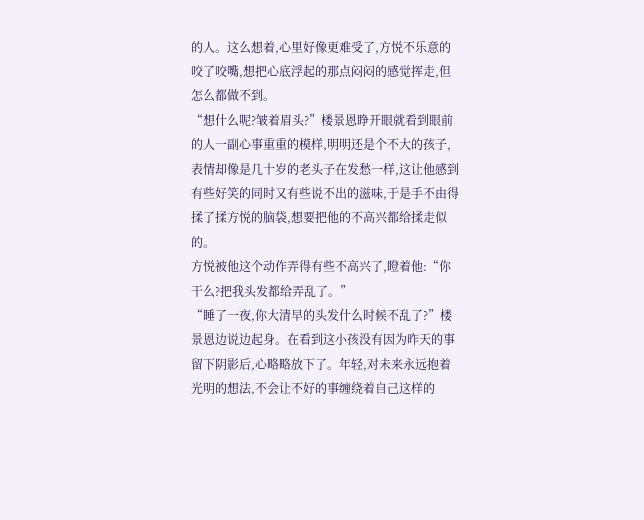的人。这么想着,心里好像更难受了,方悦不乐意的咬了咬嘴,想把心底浮起的那点闷闷的感觉挥走,但怎么都做不到。
“想什么呢?皱着眉头?”楼景恩睁开眼就看到眼前的人一副心事重重的模样,明明还是个不大的孩子,表情却像是几十岁的老头子在发愁一样,这让他感到有些好笑的同时又有些说不出的滋味,于是手不由得揉了揉方悦的脑袋,想要把他的不高兴都给揉走似的。
方悦被他这个动作弄得有些不高兴了,瞪着他:“你干么?把我头发都给弄乱了。”
“睡了一夜,你大清早的头发什么时候不乱了?”楼景恩边说边起身。在看到这小孩没有因为昨天的事留下阴影后,心略略放下了。年轻,对未来永远抱着光明的想法,不会让不好的事缠绕着自己这样的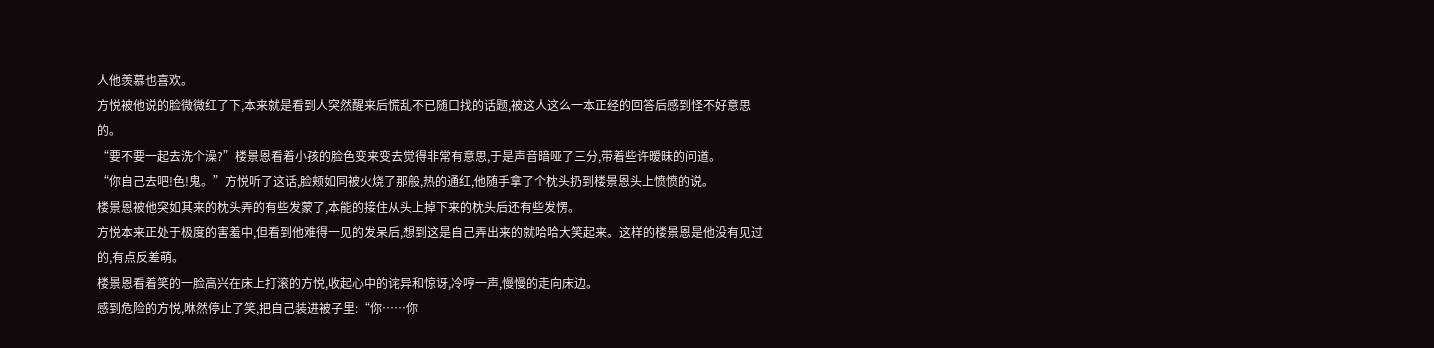人他羡慕也喜欢。
方悦被他说的脸微微红了下,本来就是看到人突然醒来后慌乱不已随口找的话题,被这人这么一本正经的回答后感到怪不好意思的。
“要不要一起去洗个澡?”楼景恩看着小孩的脸色变来变去觉得非常有意思,于是声音暗哑了三分,带着些许暧昧的问道。
“你自己去吧!色!鬼。”方悦听了这话,脸颊如同被火烧了那般,热的通红,他随手拿了个枕头扔到楼景恩头上愤愤的说。
楼景恩被他突如其来的枕头弄的有些发蒙了,本能的接住从头上掉下来的枕头后还有些发愣。
方悦本来正处于极度的害羞中,但看到他难得一见的发呆后,想到这是自己弄出来的就哈哈大笑起来。这样的楼景恩是他没有见过的,有点反差萌。
楼景恩看着笑的一脸高兴在床上打滚的方悦,收起心中的诧异和惊讶,冷哼一声,慢慢的走向床边。
感到危险的方悦,咻然停止了笑,把自己装进被子里:“你……你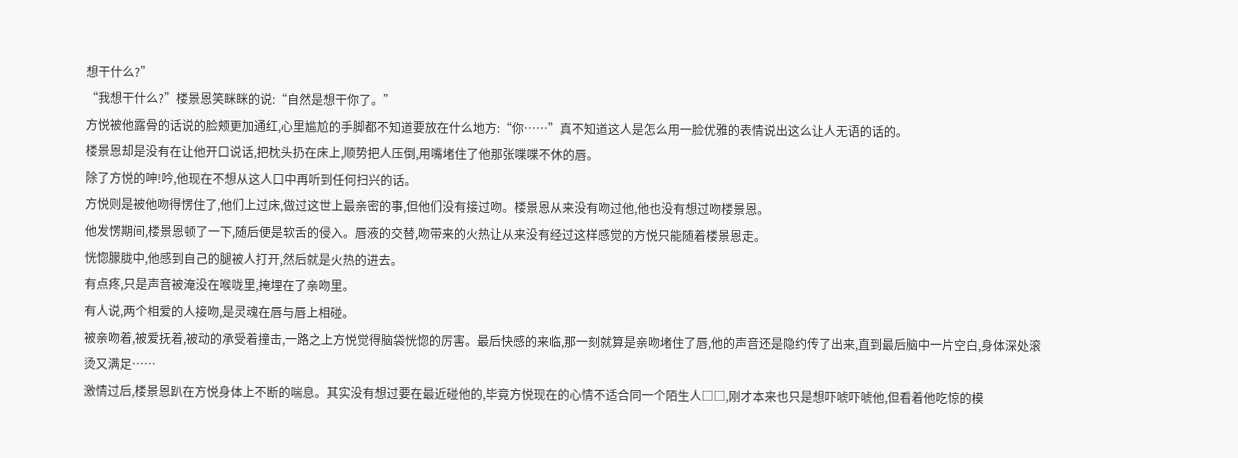想干什么?”
“我想干什么?”楼景恩笑眯眯的说:“自然是想干你了。”
方悦被他露骨的话说的脸颊更加通红,心里尴尬的手脚都不知道要放在什么地方:“你……”真不知道这人是怎么用一脸优雅的表情说出这么让人无语的话的。
楼景恩却是没有在让他开口说话,把枕头扔在床上,顺势把人压倒,用嘴堵住了他那张喋喋不休的唇。
除了方悦的呻!吟,他现在不想从这人口中再听到任何扫兴的话。
方悦则是被他吻得愣住了,他们上过床,做过这世上最亲密的事,但他们没有接过吻。楼景恩从来没有吻过他,他也没有想过吻楼景恩。
他发愣期间,楼景恩顿了一下,随后便是软舌的侵入。唇液的交替,吻带来的火热让从来没有经过这样感觉的方悦只能随着楼景恩走。
恍惚朦胧中,他感到自己的腿被人打开,然后就是火热的进去。
有点疼,只是声音被淹没在喉咙里,掩埋在了亲吻里。
有人说,两个相爱的人接吻,是灵魂在唇与唇上相碰。
被亲吻着,被爱抚着,被动的承受着撞击,一路之上方悦觉得脑袋恍惚的厉害。最后快感的来临,那一刻就算是亲吻堵住了唇,他的声音还是隐约传了出来,直到最后脑中一片空白,身体深处滚烫又满足……
激情过后,楼景恩趴在方悦身体上不断的喘息。其实没有想过要在最近碰他的,毕竟方悦现在的心情不适合同一个陌生人□□,刚才本来也只是想吓唬吓唬他,但看着他吃惊的模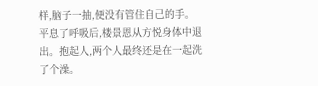样,脑子一抽,便没有管住自己的手。
平息了呼吸后,楼景恩从方悦身体中退出。抱起人,两个人最终还是在一起洗了个澡。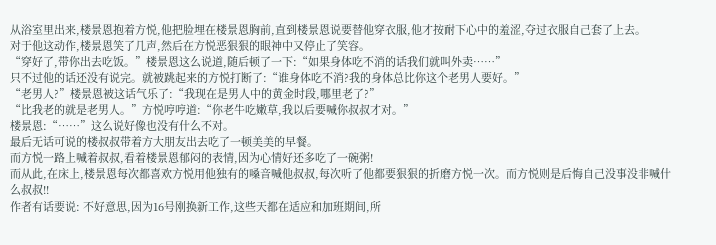从浴室里出来,楼景恩抱着方悦,他把脸埋在楼景恩胸前,直到楼景恩说要替他穿衣服,他才按耐下心中的羞涩,夺过衣服自己套了上去。
对于他这动作,楼景恩笑了几声,然后在方悦恶狠狠的眼神中又停止了笑容。
“穿好了,带你出去吃饭。”楼景恩这么说道,随后顿了一下:“如果身体吃不消的话我们就叫外卖……”
只不过他的话还没有说完。就被跳起来的方悦打断了:“谁身体吃不消?我的身体总比你这个老男人要好。”
“老男人?”楼景恩被这话气乐了:“我现在是男人中的黄金时段,哪里老了?”
“比我老的就是老男人。”方悦哼哼道:“你老牛吃嫩草,我以后要喊你叔叔才对。”
楼景恩:“……”这么说好像也没有什么不对。
最后无话可说的楼叔叔带着方大朋友出去吃了一顿美美的早餐。
而方悦一路上喊着叔叔,看着楼景恩郁闷的表情,因为心情好还多吃了一碗粥!
而从此,在床上,楼景恩每次都喜欢方悦用他独有的嗓音喊他叔叔,每次听了他都要狠狠的折磨方悦一次。而方悦则是后悔自己没事没非喊什么叔叔!!
作者有话要说: 不好意思,因为16号刚换新工作,这些天都在适应和加班期间,所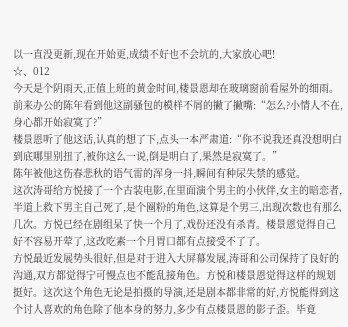以一直没更新,现在开始更,成绩不好也不会坑的,大家放心吧!
☆、012
今天是个阴雨天,正值上班的黄金时间,楼景恩却在玻璃窗前看屋外的细雨。
前来办公的陈年看到他这副骚包的模样不屑的撇了撇嘴:“怎么?小情人不在,身心都开始寂寞了?”
楼景恩听了他这话,认真的想了下,点头一本严肃道:“你不说我还真没想明白到底哪里别扭了,被你这么一说,倒是明白了,果然是寂寞了。”
陈年被他这伤春悲秋的语气雷的浑身一抖,瞬间有种尿失禁的感觉。
这次涛哥给方悦接了一个古装电影,在里面演个男主的小伙伴,女主的暗恋者,半道上救下男主自己死了,是个圈粉的角色,这算是个男三,出现次数也有那么几次。方悦已经在剧组呆了快一个月了,戏份还没有杀青。楼景恩觉得自己好不容易开荤了,这改吃素一个月胃口都有点接受不了了。
方悦最近发展势头很好,但是对于进入大屏幕发展,涛哥和公司保持了良好的沟通,双方都觉得宁可慢点也不能乱接角色。方悦和楼景恩觉得这样的规划挺好。这次这个角色无论是拍摄的导演,还是剧本都非常的好,方悦能得到这个讨人喜欢的角色除了他本身的努力,多少有点楼景恩的影子歪。毕竟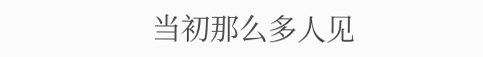当初那么多人见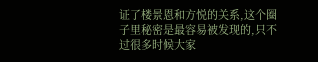证了楼景恩和方悦的关系,这个圈子里秘密是最容易被发现的,只不过很多时候大家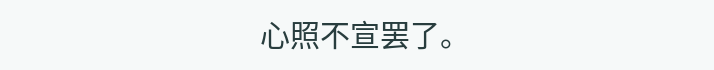心照不宣罢了。